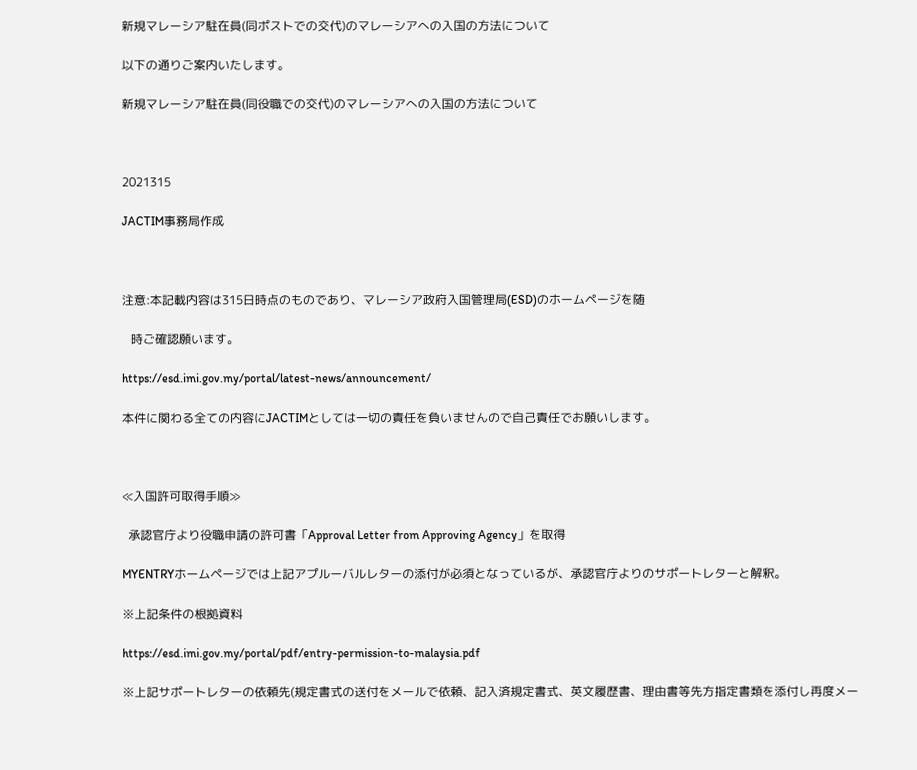新規マレーシア駐在員(同ポストでの交代)のマレーシアへの入国の方法について

以下の通りご案内いたします。

新規マレーシア駐在員(同役職での交代)のマレーシアへの入国の方法について



2021315

JACTIM事務局作成



注意:本記載内容は315日時点のものであり、マレーシア政府入国管理局(ESD)のホームページを随

   時ご確認願います。

https://esd.imi.gov.my/portal/latest-news/announcement/

本件に関わる全ての内容にJACTIMとしては一切の責任を負いませんので自己責任でお願いします。



≪入国許可取得手順≫

  承認官庁より役職申請の許可書「Approval Letter from Approving Agency」を取得

MYENTRYホームページでは上記アプルーバルレターの添付が必須となっているが、承認官庁よりのサポートレターと解釈。

※上記条件の根拠資料

https://esd.imi.gov.my/portal/pdf/entry-permission-to-malaysia.pdf

※上記サポートレターの依頼先(規定書式の送付をメールで依頼、記入済規定書式、英文履歴書、理由書等先方指定書類を添付し再度メー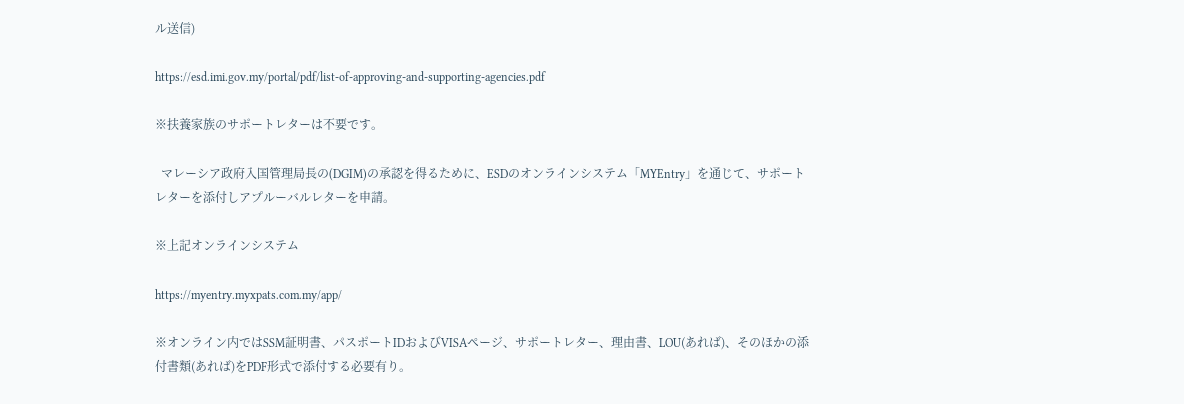ル送信)

https://esd.imi.gov.my/portal/pdf/list-of-approving-and-supporting-agencies.pdf

※扶養家族のサポートレターは不要です。

  マレーシア政府入国管理局長の(DGIM)の承認を得るために、ESDのオンラインシステム「MYEntry」を通じて、サポートレターを添付しアプルーバルレターを申請。

※上記オンラインシステム

https://myentry.myxpats.com.my/app/

※オンライン内ではSSM証明書、パスポートIDおよびVISAページ、サポートレター、理由書、LOU(あれば)、そのほかの添付書類(あれば)をPDF形式で添付する必要有り。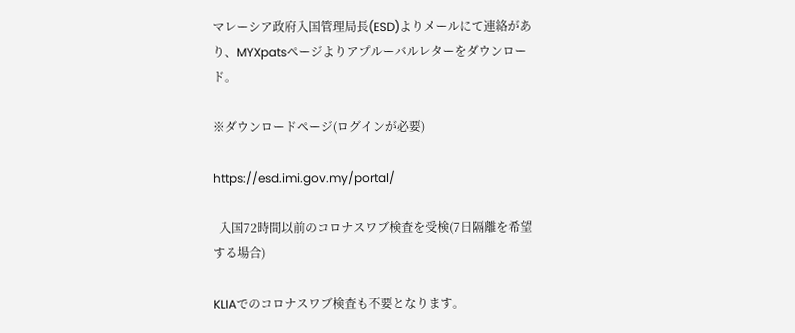マレーシア政府入国管理局長(ESD)よりメールにて連絡があり、MYXpatsページよりアプルーバルレターをダウンロード。

※ダウンロードページ(ログインが必要)

https://esd.imi.gov.my/portal/

  入国72時間以前のコロナスワブ検査を受検(7日隔離を希望する場合)

KLIAでのコロナスワブ検査も不要となります。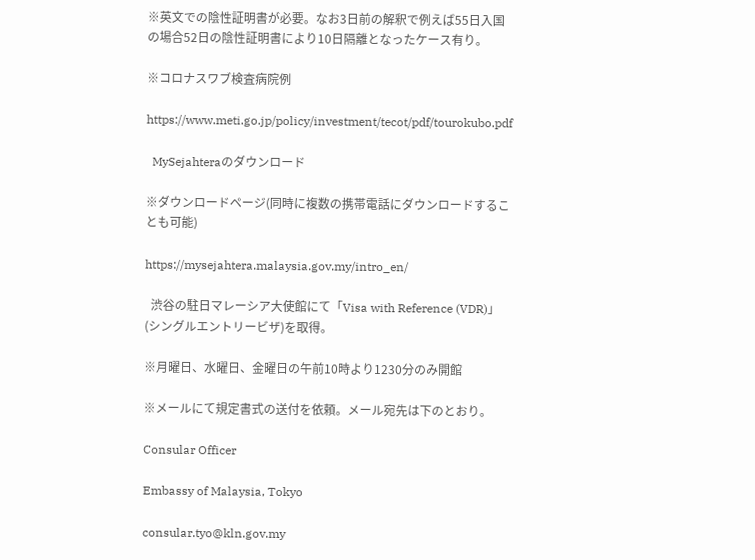※英文での陰性証明書が必要。なお3日前の解釈で例えば55日入国の場合52日の陰性証明書により10日隔離となったケース有り。

※コロナスワブ検査病院例

https://www.meti.go.jp/policy/investment/tecot/pdf/tourokubo.pdf

  MySejahteraのダウンロード

※ダウンロードページ(同時に複数の携帯電話にダウンロードすることも可能)

https://mysejahtera.malaysia.gov.my/intro_en/

  渋谷の駐日マレーシア大使館にて「Visa with Reference (VDR)」(シングルエントリービザ)を取得。

※月曜日、水曜日、金曜日の午前10時より1230分のみ開館

※メールにて規定書式の送付を依頼。メール宛先は下のとおり。

Consular Officer

Embassy of Malaysia, Tokyo

consular.tyo@kln.gov.my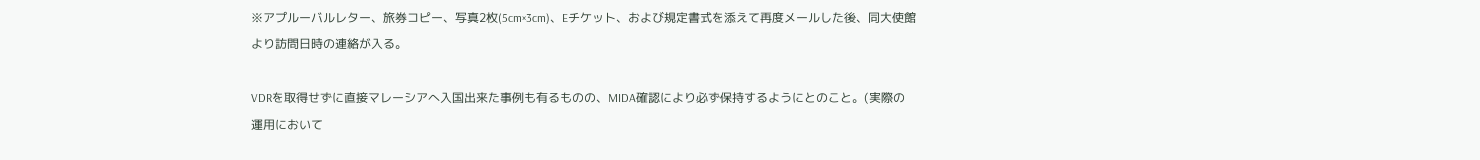※アプルーバルレター、旅券コピー、写真2枚(5cm×3cm)、Eチケット、および規定書式を添えて再度メールした後、同大使館より訪問日時の連絡が入る。

VDRを取得せずに直接マレーシアへ入国出来た事例も有るものの、MIDA確認により必ず保持するようにとのこと。(実際の運用において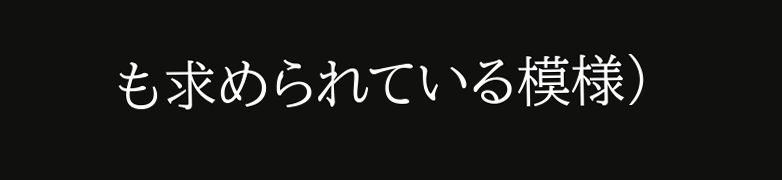も求められている模様)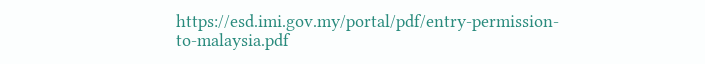https://esd.imi.gov.my/portal/pdf/entry-permission-to-malaysia.pdf